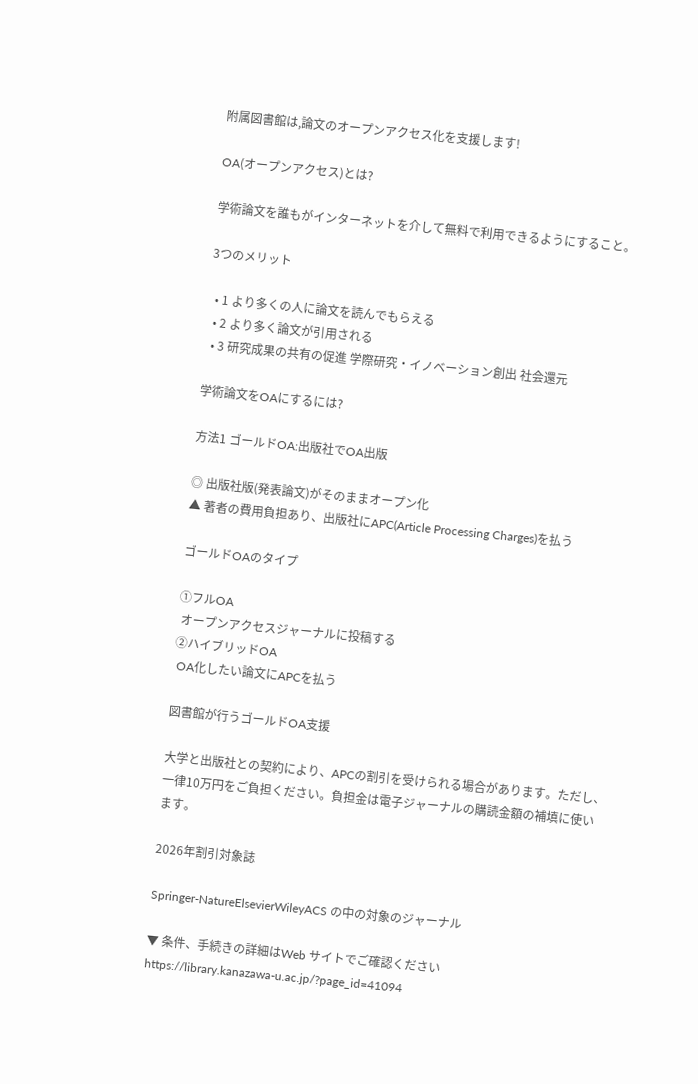附属図書館は,論文のオープンアクセス化を支援します!

OA(オープンアクセス)とは?

学術論文を誰もがインターネットを介して無料で利用できるようにすること。

3つのメリット

  • 1 より多くの人に論文を読んでもらえる
  • 2 より多く論文が引用される
  • 3 研究成果の共有の促進 学際研究・イノベーション創出 社会還元

学術論文をOAにするには?

方法1 ゴールドOA:出版社でOA出版

◎ 出版社版(発表論文)がそのままオープン化
▲ 著者の費用負担あり、出版社にAPC(Article Processing Charges)を払う

ゴールドOAのタイプ

①フルOA
 オープンアクセスジャーナルに投稿する
②ハイブリッドOA
 OA化したい論文にAPCを払う

図書館が行うゴールドOA支援

大学と出版社との契約により、APCの割引を受けられる場合があります。ただし、一律10万円をご負担ください。負担金は電子ジャーナルの購読金額の補填に使います。

2026年割引対象誌

Springer-NatureElsevierWileyACS の中の対象のジャーナル

▼ 条件、手続きの詳細はWeb サイトでご確認ください
https://library.kanazawa-u.ac.jp/?page_id=41094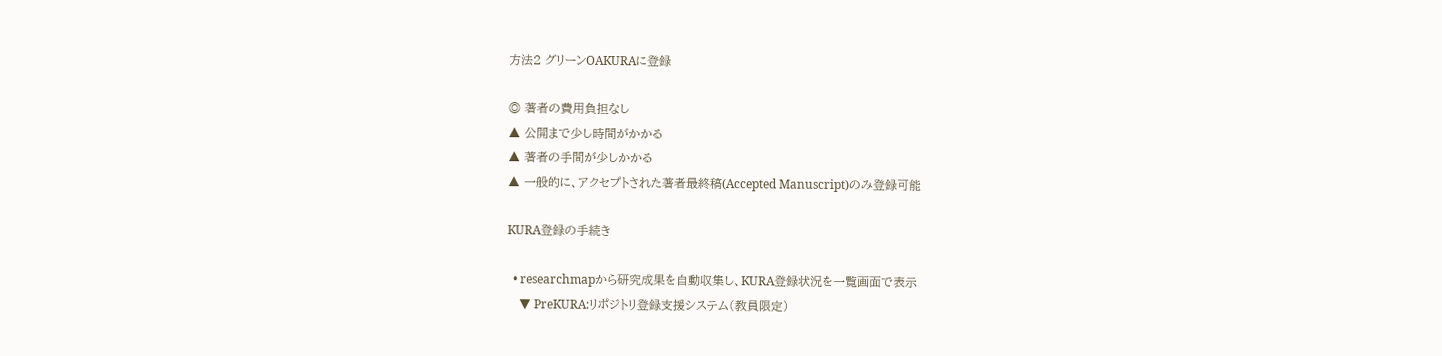方法2 グリーンOAKURAに登録

◎ 著者の費用負担なし
▲ 公開まで少し時間がかかる
▲ 著者の手間が少しかかる
▲ 一般的に、アクセプトされた著者最終稿(Accepted Manuscript)のみ登録可能

KURA登録の手続き

  • researchmapから研究成果を自動収集し、KURA登録状況を一覧画面で表示
    ▼ PreKURA:リポジトリ登録支援システム(教員限定)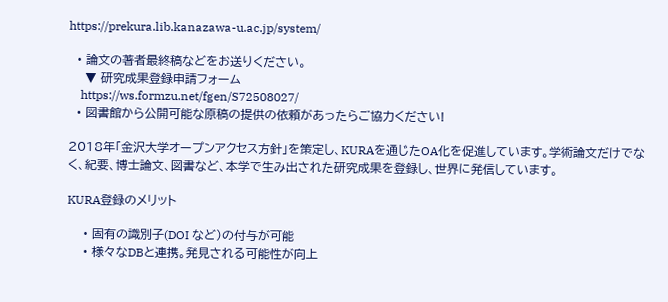https://prekura.lib.kanazawa-u.ac.jp/system/

  • 論文の著者最終稿などをお送りください。
    ▼ 研究成果登録申請フォーム
    https://ws.formzu.net/fgen/S72508027/
  • 図書館から公開可能な原稿の提供の依頼があったらご協力ください!

2018年「金沢大学オープンアクセス方針」を策定し、KURAを通じたOA化を促進しています。学術論文だけでなく、紀要、博士論文、図書など、本学で生み出された研究成果を登録し、世界に発信しています。

KURA登録のメリット

    • 固有の識別子(DOI など)の付与が可能
    • 様々なDBと連携。発見される可能性が向上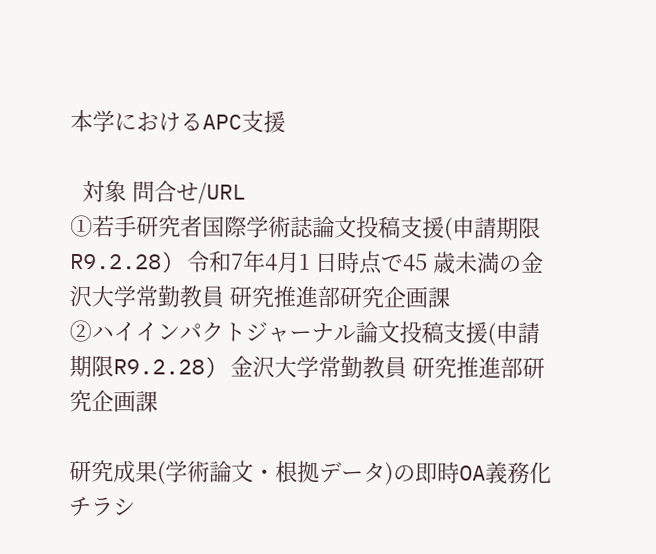本学におけるAPC支援

  対象 問合せ/URL
①若⼿研究者国際学術誌論⽂投稿⽀援(申請期限R9.2.28) 令和7年4⽉1 ⽇時点で45 歳未満の⾦沢⼤学常勤教員 研究推進部研究企画課
②ハイインパクトジャーナル論文投稿⽀援(申請期限R9.2.28) 金沢大学常勤教員 研究推進部研究企画課

研究成果(学術論文・根拠データ)の即時OA義務化  チラシ